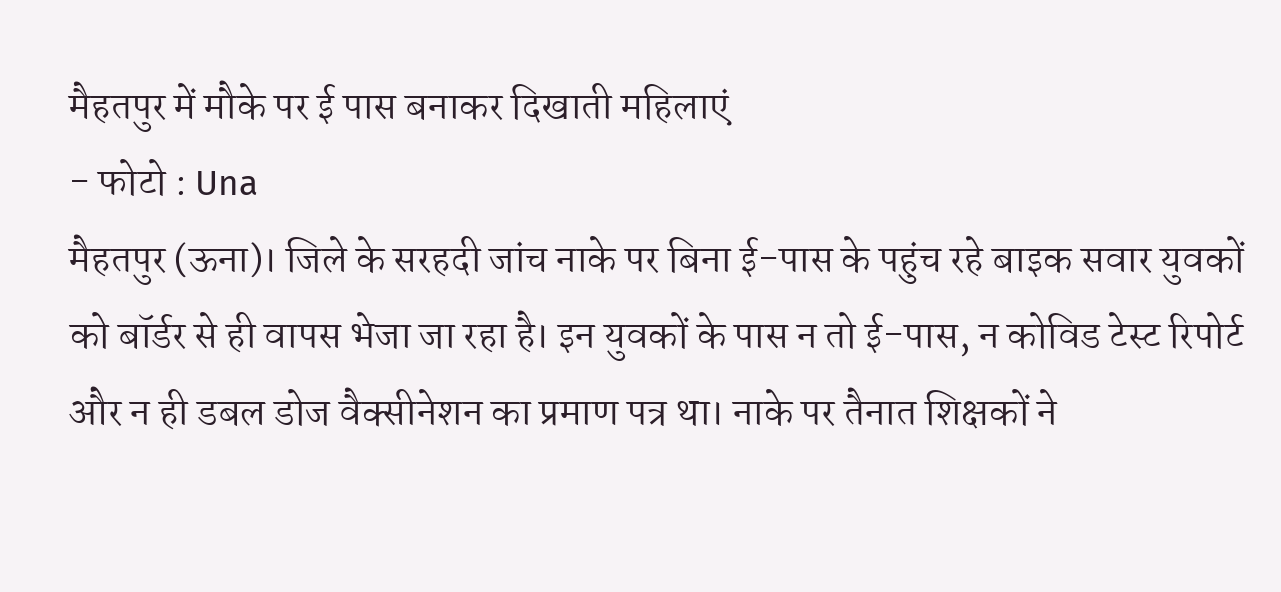मैहतपुर में मौके पर ई पास बनाकर दिखाती महिलाएं
- फोटो : Una
मैहतपुर (ऊना)। जिले के सरहदी जांच नाके पर बिना ई-पास के पहुंच रहे बाइक सवार युवकों को बॉर्डर से ही वापस भेजा जा रहा है। इन युवकों के पास न तो ई-पास, न कोविड टेस्ट रिपोर्ट और न ही डबल डोज वैक्सीनेशन का प्रमाण पत्र था। नाके पर तैनात शिक्षकों ने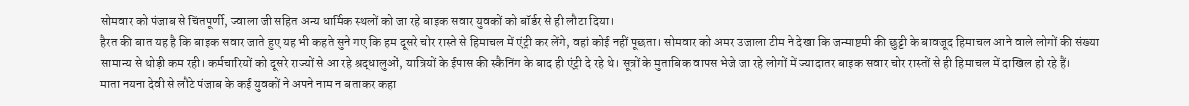सोमवार को पंजाब से चिंतपूर्णी, ज्वाला जी सहित अन्य धार्मिक स्थलों को जा रहे बाइक सवार युवकों को बॉर्डर से ही लौटा दिया।
हैरत की बात यह है कि बाइक सवार जाते हुए यह भी कहते सुने गए कि हम दूसरे चोर रास्ते से हिमाचल में एंट्री कर लेंगे, वहां कोई नहीं पूछता। सोमवार को अमर उजाला टीम ने देखा कि जन्माष्टमी की छुट्टी के बावजूद हिमाचल आने वाले लोगों की संख्या सामान्य से थोड़ी कम रही। कर्मचारियों को दूसरे राज्यों से आ रहे श्रद्धालुओं, यात्रियों के ईपास की स्कैनिंग के बाद ही एंट्री दे रहे थे। सूत्रों के मुताबिक वापस भेजे जा रहे लोगों में ज्यादातर बाइक सवार चोर रास्तों से ही हिमाचल में दाखिल हो रहे हैं।
माता नयना देवी से लौटे पंजाब के कई युवकों ने अपने नाम न बताकर कहा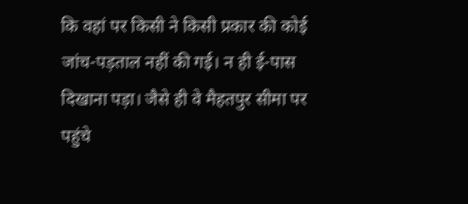कि वहां पर किसी ने किसी प्रकार की कोई जांच-पड़ताल नहीं की गई। न ही ई-पास दिखाना पड़ा। जैसे ही वे मैहतपुर सीमा पर पहुंचे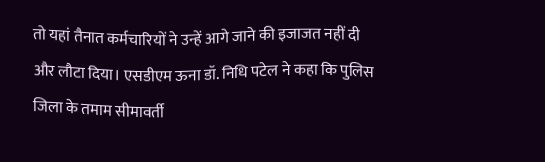तो यहां तैनात कर्मचारियों ने उन्हें आगे जाने की इजाजत नहीं दी और लौटा दिया। एसडीएम ऊना डॉ. निधि पटेल ने कहा कि पुलिस जिला के तमाम सीमावर्ती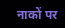नाकों पर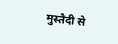मुस्तैदी से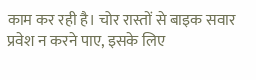काम कर रही है। चोर रास्तों से बाइक सवार प्रवेश न करने पाए, इसके लिए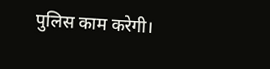पुलिस काम करेगी।